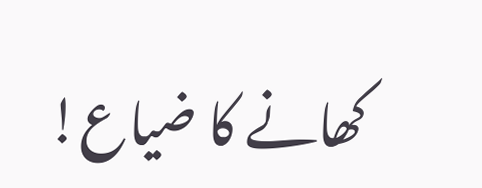کھانے کا ضیاع!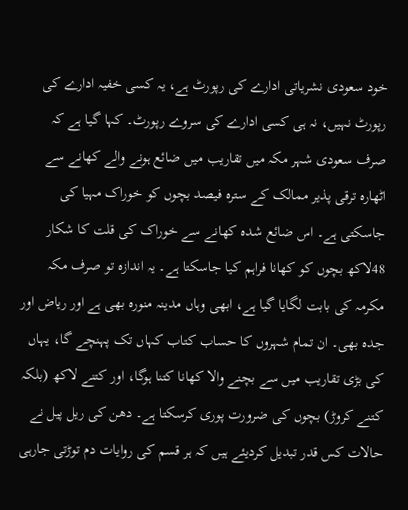خود سعودی نشریاتی ادارے کی رپورٹ ہے، یہ کسی خفیہ ادارے کی رپورٹ نہیں، نہ ہی کسی ادارے کی سروے رپورٹ۔ کہا گیا ہے کہ صرف سعودی شہر مکہ میں تقاریب میں ضائع ہونے والے کھانے سے اٹھارہ ترقی پذیر ممالک کے سترہ فیصد بچوں کو خوراک مہیا کی جاسکتی ہے۔ اس ضائع شدہ کھانے سے خوراک کی قلت کا شکار 48لاکھ بچوں کو کھانا فراہم کیا جاسکتا ہے۔ یہ اندازہ تو صرف مکہ مکرمہ کی بابت لگایا گیا ہے، ابھی وہاں مدینہ منورہ بھی ہے اور ریاض اور جدہ بھی۔ ان تمام شہروں کا حساب کتاب کہاں تک پہنچے گا، یہاں کی بڑی تقاریب میں سے بچنے والا کھانا کتنا ہوگا، اور کتنے لاکھ (بلکہ کتنے کروڑ) بچوں کی ضرورت پوری کرسکتا ہے۔ دھن کی ریل پیل نے حالات کس قدر تبدیل کردیئے ہیں کہ ہر قسم کی روایات دم توڑتی جارہی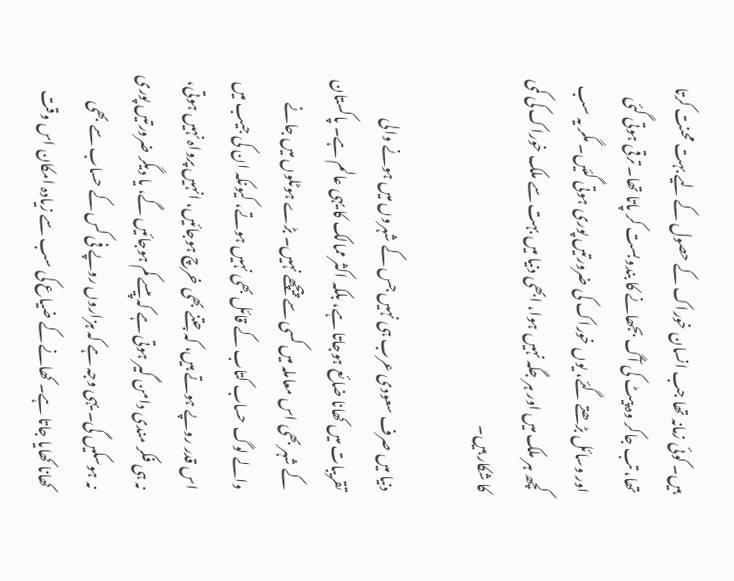ہیں۔ کوئی زمانہ تھا جب انسان خوراک کے حصول کے لیے بہت محنت کرتا تھا، تب جاکر وہ پیٹ کی آگ بجھانے کا بندوبست کر پاتا تھا۔ ترقی ہوتی گئی اور وسائل بڑھتے گئے، یوں خوراک کی ضرورتیں پوری ہوتی گئیں۔ مگر یہ سب کچھ ہر ملک میں اور ہر جگہ نہیں ہوا، ابھی دنیا میں بہت سے ملک خوراک کی کمی کا شکار ہیں۔

دنیا میں صرف سعودی عرب ہی نہیں جس کے شہروں میں ہونے والی تقریبات میں کھانا ضائع ہوجاتا ہے، بلکہ اکثر ممالک کا یہی عالم ہے۔ پاکستان کے شہر بھی اس معاملہ میں کسی سے پیچھے نہیں۔ بڑے ہوٹلوں میں جانے والے لوگ حساب کتاب کے قائل بھی نہیں ہوتے، کیونکہ ان کی جیب میں اس قدر روپے ہوتے ہیں، کہ جتنے بھی خرچ ہوجائیں، انہیں پرواہ نہیں ہوتی، نہ ہی فکر مندی دامن گیر ہوتی ہے کہ پیسے کم ہوجائیں گے، یا دیگر ضرورتیں پوری نہ ہوسکیں گی۔ یہی وجہ ہے کہ ہزاروں روپے فی کس کے حساب سے بھی کھانا کھایا جاتا ہے۔ کھانے کے ضیاع کی سب سے زیادہ امکان اس وقت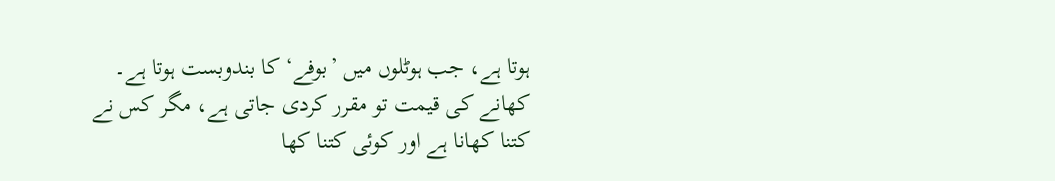ہوتا ہے، جب ہوٹلوں میں ’بوفے‘ کا بندوبست ہوتا ہے۔ کھانے کی قیمت تو مقرر کردی جاتی ہے، مگر کس نے کتنا کھانا ہے اور کوئی کتنا کھا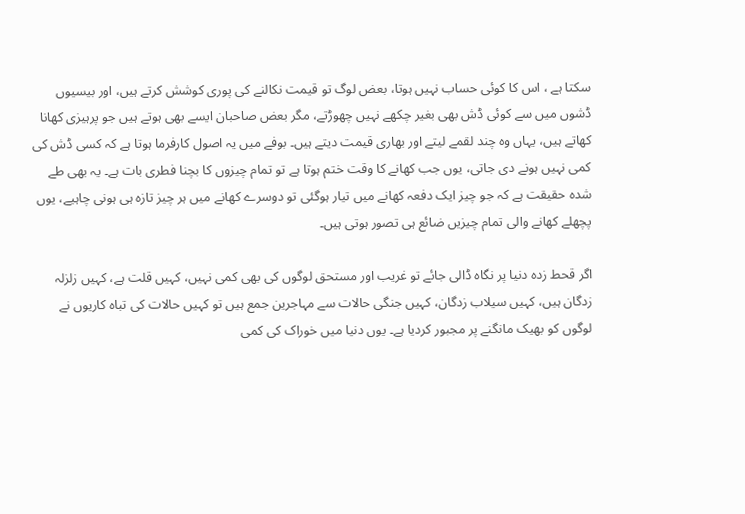سکتا ہے ، اس کا کوئی حساب نہیں ہوتا، بعض لوگ تو قیمت نکالنے کی پوری کوشش کرتے ہیں، اور بیسیوں ڈشوں میں سے کوئی ڈش بھی بغیر چکھے نہیں چھوڑتے، مگر بعض صاحبان ایسے بھی ہوتے ہیں جو پرہیزی کھانا کھاتے ہیں، یہاں وہ چند لقمے لیتے اور بھاری قیمت دیتے ہیں۔ بوفے میں یہ اصول کارفرما ہوتا ہے کہ کسی ڈش کی کمی نہیں ہونے دی جاتی، یوں جب کھانے کا وقت ختم ہوتا ہے تو تمام چیزوں کا بچنا فطری بات ہے۔ یہ بھی طے شدہ حقیقت ہے کہ جو چیز ایک دفعہ کھانے میں تیار ہوگئی تو دوسرے کھانے میں ہر چیز تازہ ہی ہونی چاہیے، یوں پچھلے کھانے والی تمام چیزیں ضائع ہی تصور ہوتی ہیں۔

اگر قحط زدہ دنیا پر نگاہ ڈالی جائے تو غریب اور مستحق لوگوں کی بھی کمی نہیں، کہیں قلت ہے، کہیں زلزلہ زدگان ہیں، کہیں سیلاب زدگان، کہیں جنگی حالات سے مہاجرین جمع ہیں تو کہیں حالات کی تباہ کاریوں نے لوگوں کو بھیک مانگنے پر مجبور کردیا ہے۔ یوں دنیا میں خوراک کی کمی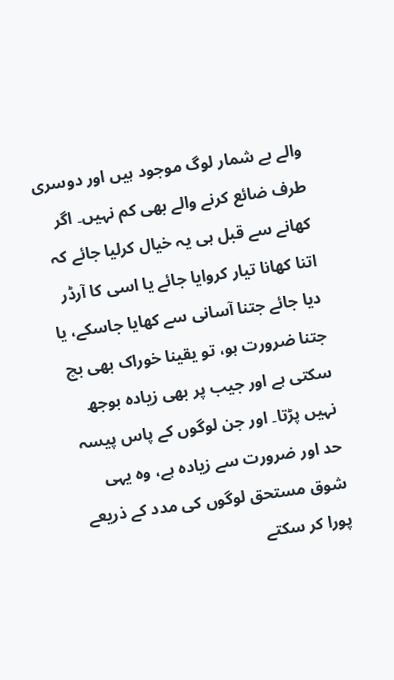والے بے شمار لوگ موجود ہیں اور دوسری طرف ضائع کرنے والے بھی کم نہیں۔ اگر کھانے سے قبل ہی یہ خیال کرلیا جائے کہ اتنا کھانا تیار کروایا جائے یا اسی کا آرڈر دیا جائے جتنا آسانی سے کھایا جاسکے، یا جتنا ضرورت ہو، تو یقینا خوراک بھی بچ سکتی ہے اور جیب پر بھی زیادہ بوجھ نہیں پڑتا۔ اور جن لوگوں کے پاس پیسہ حد اور ضرورت سے زیادہ ہے، وہ یہی شوق مستحق لوگوں کی مدد کے ذریعے پورا کر سکتے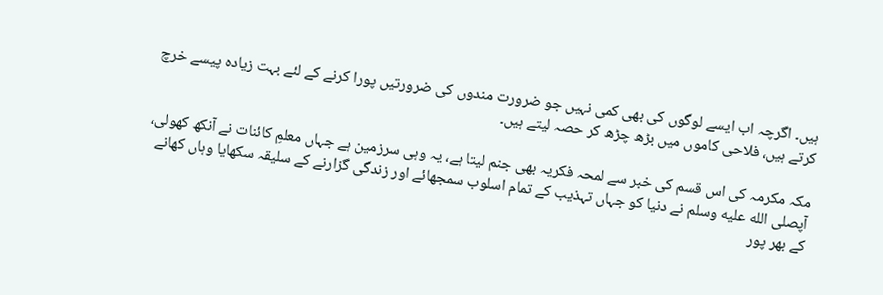ہیں۔ اگرچہ اب ایسے لوگوں کی بھی کمی نہیں جو ضرورت مندوں کی ضرورتیں پورا کرنے کے لئے بہت زیادہ پیسے خرچ کرتے ہیں، فلاحی کاموں میں بڑھ چڑھ کر حصہ لیتے ہیں۔

مکہ مکرمہ کی اس قسم کی خبر سے لمحہ فکریہ بھی جنم لیتا ہے، یہ وہی سرزمین ہے جہاں معلمِ کائنات نے آنکھ کھولی، آپصلى الله عليه وسلم نے دنیا کو جہاں تہذیب کے تمام اسلوب سمجھائے اور زندگی گزارنے کے سلیقہ سکھایا وہاں کھانے کے بھر پور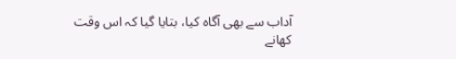آداب سے بھی آگاہ کیا، بتایا گیا کہ اس وقت کھانے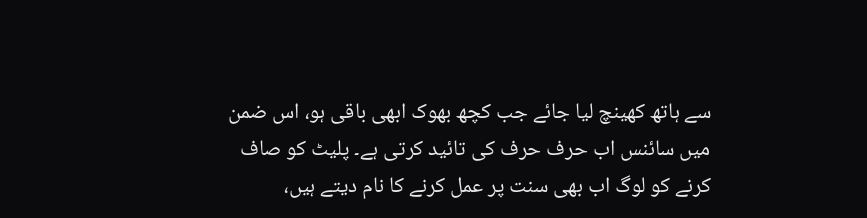سے ہاتھ کھینچ لیا جائے جب کچھ بھوک ابھی باقی ہو، اس ضمن میں سائنس اب حرف حرف کی تائید کرتی ہے۔ پلیٹ کو صاف کرنے کو لوگ اب بھی سنت پر عمل کرنے کا نام دیتے ہیں،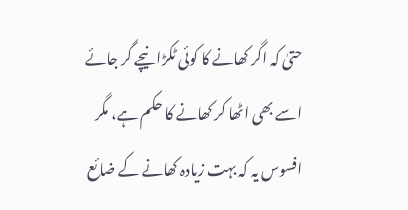حتیٰ کہ اگر کھانے کا کوئی ٹکڑا نیچے گر جائے اسے بھی اٹھا کر کھانے کا حکم ہے، مگر افسوس یہ کہ بہت زیادہ کھانے کے ضائع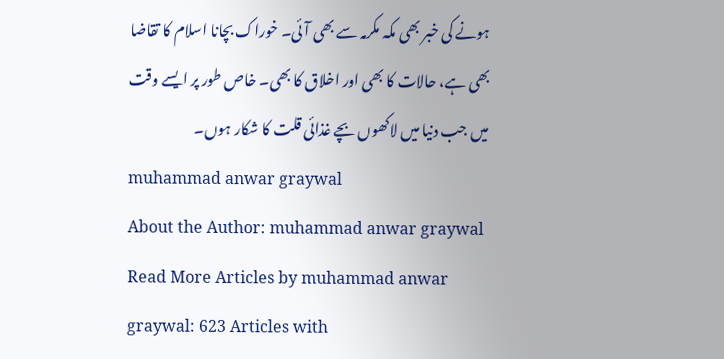ہونے کی خبر بھی مکہ مکرمہ سے بھی آئی۔ خوراک بچانا اسلام کا تقاضا بھی ہے، حالات کا بھی اور اخلاق کا بھی۔ خاص طور پر ایسے وقت میں جب دنیا میں لاکھوں بچے غذائی قلت کا شکار ہوں۔
muhammad anwar graywal
About the Author: muhammad anwar graywal Read More Articles by muhammad anwar graywal: 623 Articles with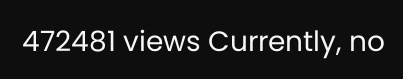472481 views Currently, no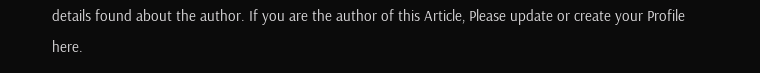details found about the author. If you are the author of this Article, Please update or create your Profile here.